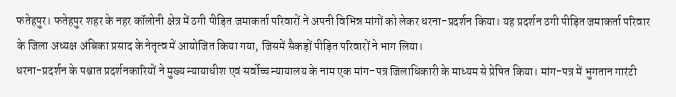फतेहपुर। फतेहपुर शहर के नहर कॉलोनी क्षेत्र में ठगी पीड़ित जमाकर्ता परिवारों ने अपनी विभिन्न मांगों को लेकर धरना-प्रदर्शन किया। यह प्रदर्शन ठगी पीड़ित जमाकर्ता परिवार के जिला अध्यक्ष अंबिका प्रसाद के नेतृत्व में आयोजित किया गया, जिसमें सैकड़ों पीड़ित परिवारों ने भाग लिया।
धरना-प्रदर्शन के पश्चात प्रदर्शनकारियों ने मुख्य न्यायाधीश एवं सर्वोच्च न्यायालय के नाम एक मांग-पत्र जिलाधिकारी के माध्यम से प्रेषित किया। मांग-पत्र में भुगतान गारंटी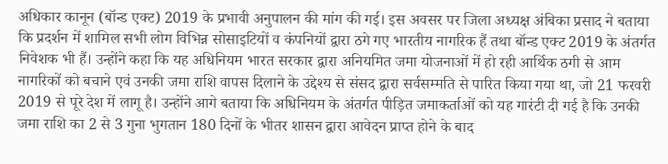अधिकार कानून (बॉन्ड एक्ट) 2019 के प्रभावी अनुपालन की मांग की गई। इस अवसर पर जिला अध्यक्ष अंबिका प्रसाद ने बताया कि प्रदर्शन में शामिल सभी लोग विभिन्न सोसाइटियों व कंपनियों द्वारा ठगे गए भारतीय नागरिक हैं तथा बॉन्ड एक्ट 2019 के अंतर्गत निवेशक भी हैं। उन्होंने कहा कि यह अधिनियम भारत सरकार द्वारा अनियमित जमा योजनाओं में हो रही आर्थिक ठगी से आम नागरिकों को बचाने एवं उनकी जमा राशि वापस दिलाने के उद्देश्य से संसद द्वारा सर्वसम्मति से पारित किया गया था, जो 21 फरवरी 2019 से पूरे देश में लागू है। उन्होंने आगे बताया कि अधिनियम के अंतर्गत पीड़ित जमाकर्ताओं को यह गारंटी दी गई है कि उनकी जमा राशि का 2 से 3 गुना भुगतान 180 दिनों के भीतर शासन द्वारा आवेदन प्राप्त होने के बाद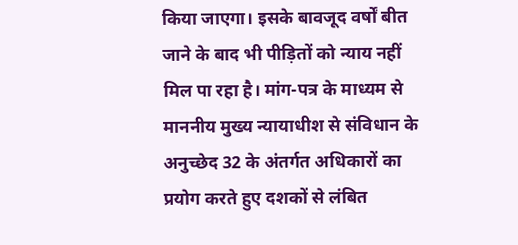किया जाएगा। इसके बावजूद वर्षों बीत जाने के बाद भी पीड़ितों को न्याय नहीं मिल पा रहा है। मांग-पत्र के माध्यम से माननीय मुख्य न्यायाधीश से संविधान के अनुच्छेद 32 के अंतर्गत अधिकारों का प्रयोग करते हुए दशकों से लंबित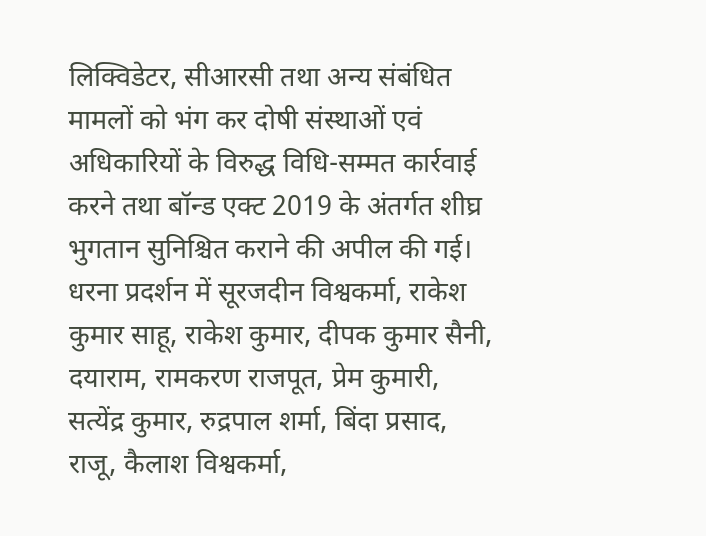लिक्विडेटर, सीआरसी तथा अन्य संबंधित मामलों को भंग कर दोषी संस्थाओं एवं अधिकारियों के विरुद्ध विधि-सम्मत कार्रवाई करने तथा बॉन्ड एक्ट 2019 के अंतर्गत शीघ्र भुगतान सुनिश्चित कराने की अपील की गई।
धरना प्रदर्शन में सूरजदीन विश्वकर्मा, राकेश कुमार साहू, राकेश कुमार, दीपक कुमार सैनी, दयाराम, रामकरण राजपूत, प्रेम कुमारी, सत्येंद्र कुमार, रुद्रपाल शर्मा, बिंदा प्रसाद, राजू, कैलाश विश्वकर्मा,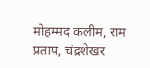मोहम्मद कलीम, राम प्रताप, चंद्रशेखर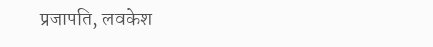प्रजापति, लवकेश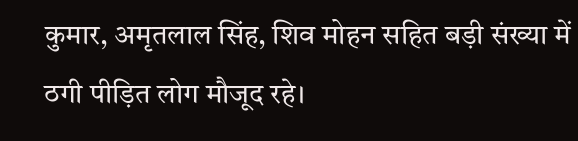कुमार, अमृतलाल सिंह, शिव मोहन सहित बड़ी संख्या में ठगी पीड़ित लोग मौजूद रहे।